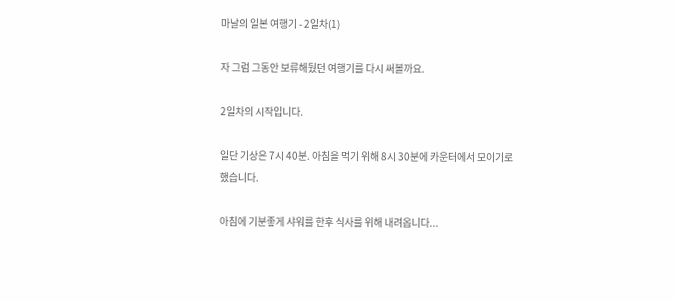마날의 일본 여행기 - 2일차(1)

자 그럼 그동안 보류해뒀던 여행기를 다시 써볼까요.

2일차의 시작입니다.

일단 기상은 7시 40분. 아침을 먹기 위해 8시 30분에 카운터에서 모이기로 했습니다.

아침에 기분좋게 샤워를 한후 식사를 위해 내려옵니다...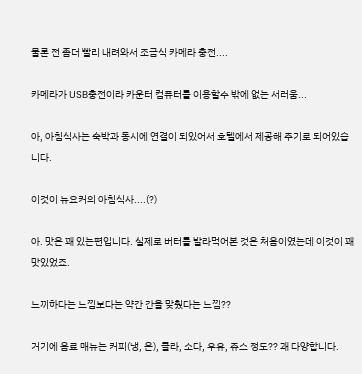물론 전 좀더 빨리 내려와서 조금식 카메라 충전....

카메라가 USB충전이라 카운터 컴퓨터를 이용할수 밖에 없는 서러움...

아, 아침식사는 숙박과 동시에 연결이 되있어서 호텔에서 제공해 주기로 되어있습니다.

이것이 뉴요커의 아침식사....(?)

아. 맛은 꽤 있는편입니다. 실제로 버터를 발라먹어본 것은 처음이였는데 이것이 꽤 맛있었죠.

느끼하다는 느낌보다는 약간 간을 맞췄다는 느낌??

거기에 음료 매뉴는 커피(냉, 온), 콜라, 소다, 우유, 쥬스 정도?? 괘 다양합니다.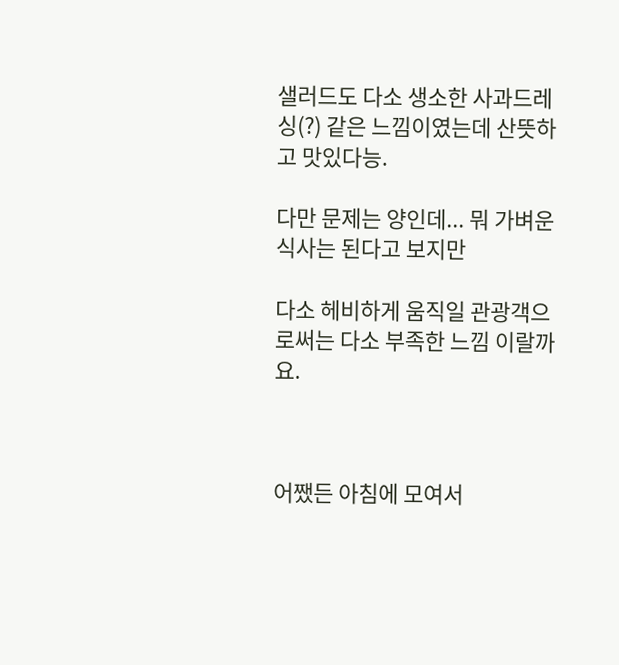샐러드도 다소 생소한 사과드레싱(?) 같은 느낌이였는데 산뜻하고 맛있다능.

다만 문제는 양인데... 뭐 가벼운 식사는 된다고 보지만

다소 헤비하게 움직일 관광객으로써는 다소 부족한 느낌 이랄까요.



어쨌든 아침에 모여서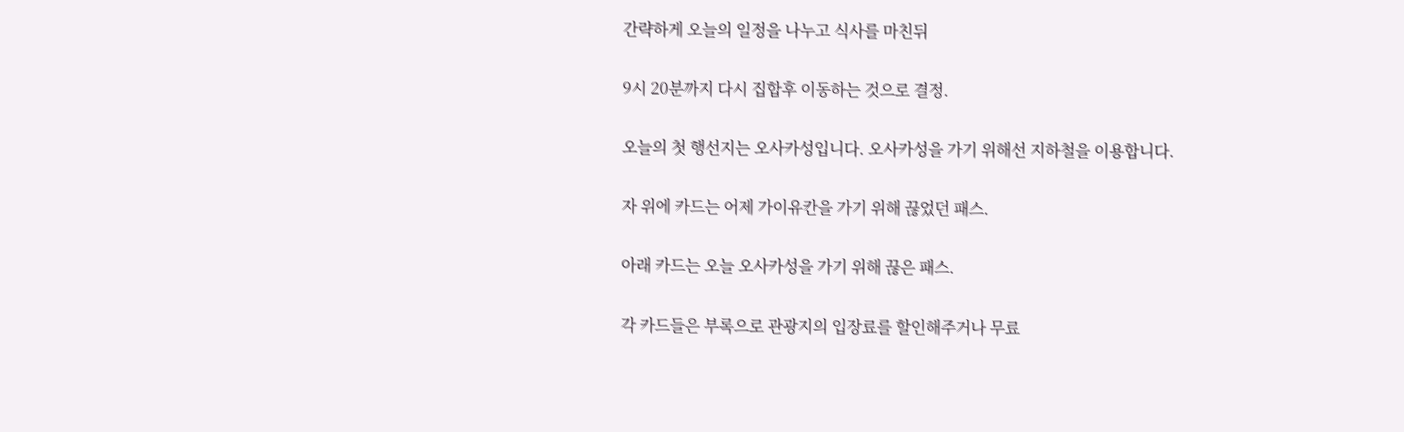간략하게 오늘의 일정을 나누고 식사를 마친뒤

9시 20분까지 다시 집합후 이동하는 것으로 결정.

오늘의 첫 행선지는 오사카성입니다. 오사카성을 가기 위해선 지하철을 이용합니다.

자 위에 카드는 어제 가이유칸을 가기 위해 끊었던 패스.

아래 카드는 오늘 오사카성을 가기 위해 끊은 패스.

각 카드들은 부록으로 관광지의 입장료를 할인해주거나 무료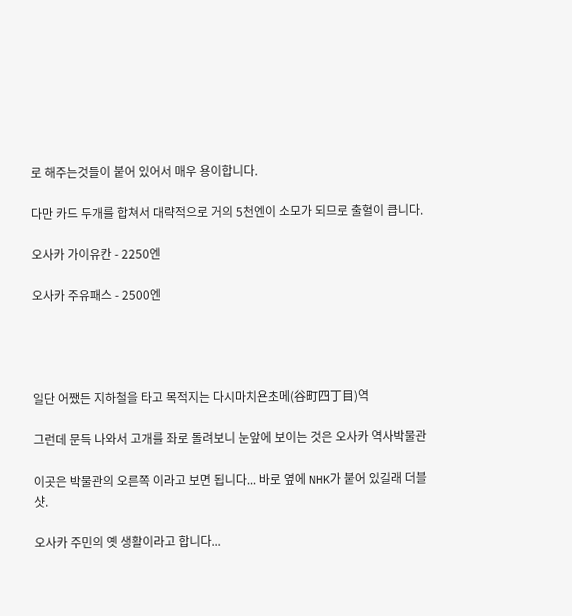로 해주는것들이 붙어 있어서 매우 용이합니다.

다만 카드 두개를 합쳐서 대략적으로 거의 5천엔이 소모가 되므로 출혈이 큽니다.

오사카 가이유칸 - 2250엔

오사카 주유패스 - 2500엔




일단 어쨌든 지하철을 타고 목적지는 다시마치욘초메(谷町四丁目)역

그런데 문득 나와서 고개를 좌로 돌려보니 눈앞에 보이는 것은 오사카 역사박물관

이곳은 박물관의 오른쪽 이라고 보면 됩니다... 바로 옆에 NHK가 붙어 있길래 더블샷.

오사카 주민의 옛 생활이라고 합니다...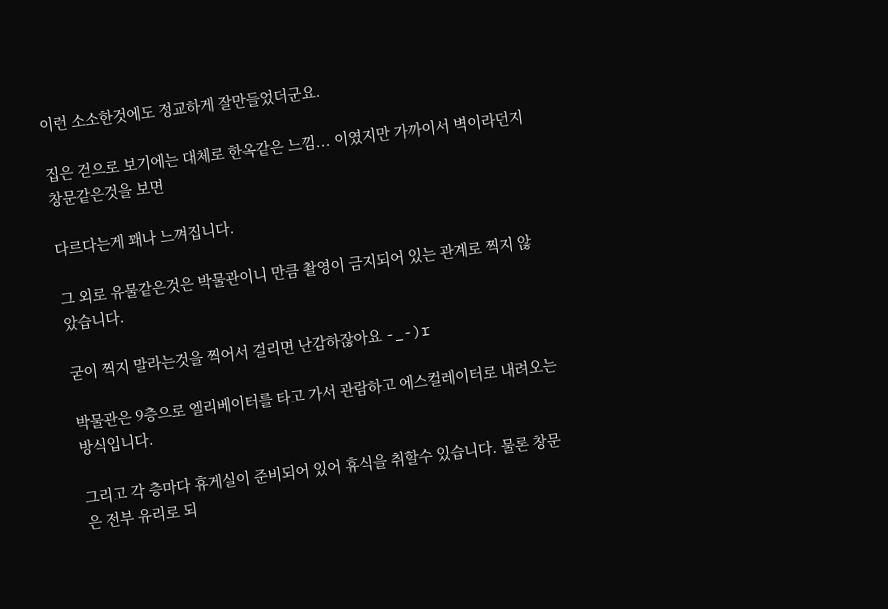이런 소소한것에도 정교하게 잘만들었더군요.

집은 걷으로 보기에는 대체로 한옥같은 느낌... 이였지만 가까이서 벽이라던지 창문같은것을 보면

다르다는게 꽤나 느껴집니다.

그 외로 유물같은것은 박물관이니 만큼 촬영이 금지되어 있는 관계로 찍지 않았습니다.

굳이 찍지 말라는것을 찍어서 걸리면 난감하잖아요 -_-)r

박물관은 9층으로 엘리베이터를 타고 가서 관람하고 에스컬레이터로 내려오는 방식입니다.

그리고 각 층마다 휴게실이 준비되어 있어 휴식을 취할수 있습니다. 물론 창문은 전부 유리로 되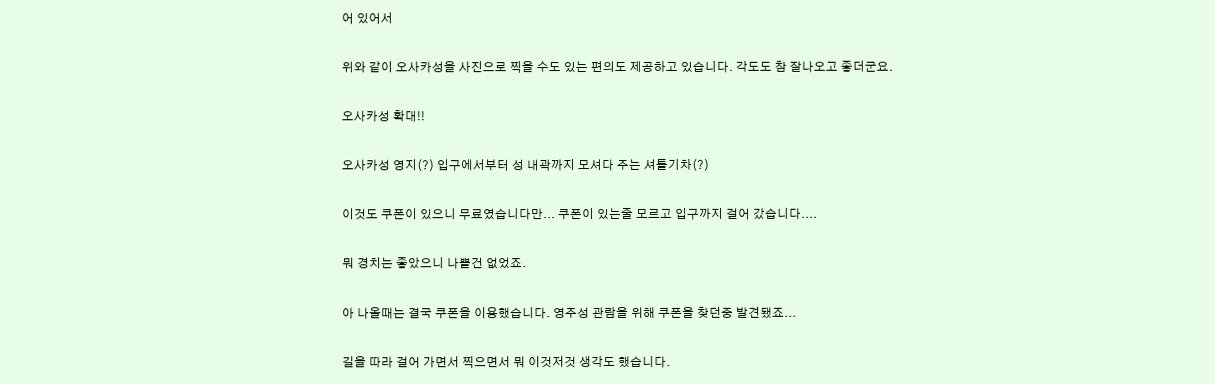어 있어서

위와 같이 오사카성을 사진으로 찍을 수도 있는 편의도 제공하고 있습니다. 각도도 참 잘나오고 좋더군요.

오사카성 확대!!

오사카성 영지(?) 입구에서부터 성 내곽까지 모셔다 주는 셔틀기차(?)

이것도 쿠폰이 있으니 무료였습니다만... 쿠폰이 있는줄 모르고 입구까지 걸어 갔습니다....

뭐 경치는 좋았으니 나쁠건 없었죠.

아 나올때는 결국 쿠폰을 이용했습니다. 영주성 관람을 위해 쿠폰을 찾던중 발견됐죠...

길을 따라 걸어 가면서 찍으면서 뭐 이것저것 생각도 했습니다.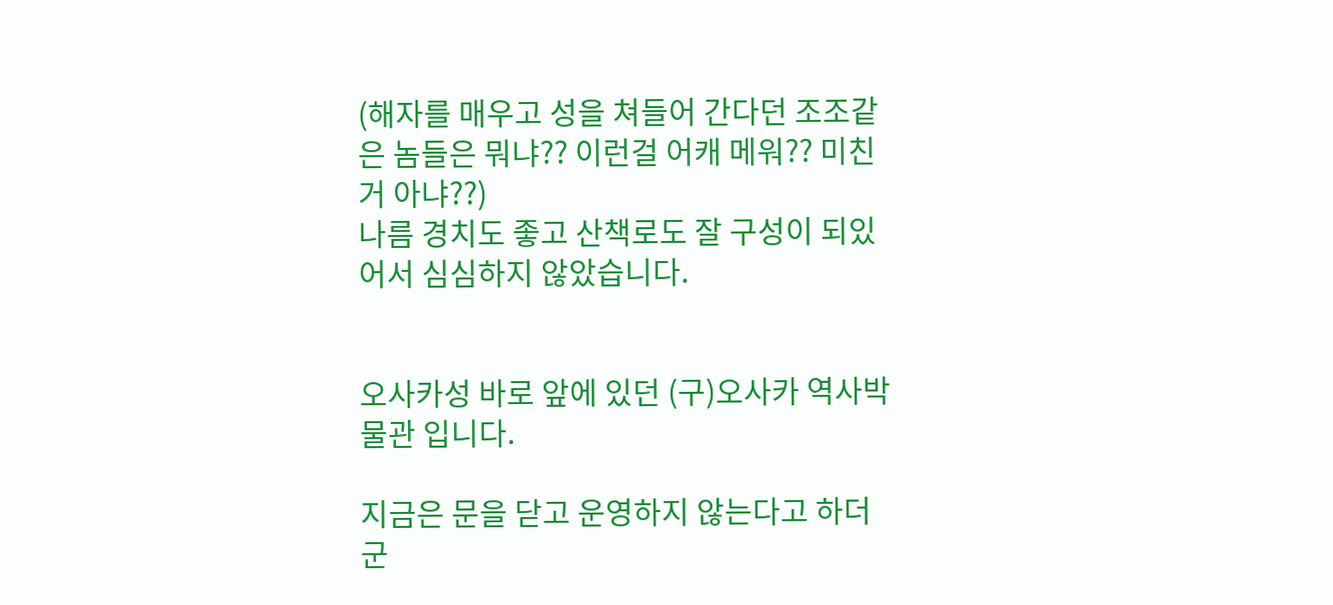(해자를 매우고 성을 쳐들어 간다던 조조같은 놈들은 뭐냐?? 이런걸 어캐 메워?? 미친거 아냐??)
나름 경치도 좋고 산책로도 잘 구성이 되있어서 심심하지 않았습니다.


오사카성 바로 앞에 있던 (구)오사카 역사박물관 입니다.

지금은 문을 닫고 운영하지 않는다고 하더군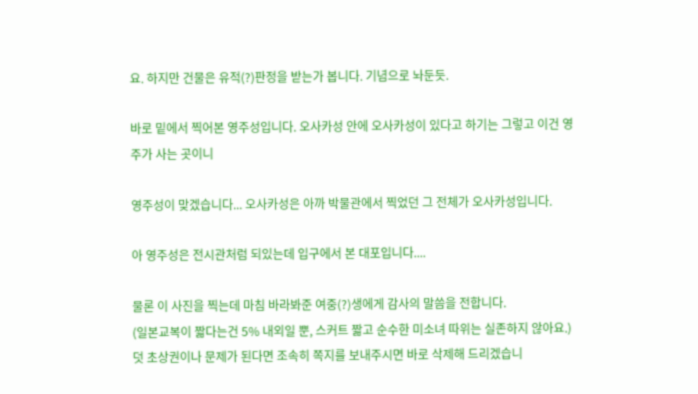요. 하지만 건물은 유적(?)판정을 받는가 봅니다. 기념으로 놔둔듯.

바로 밑에서 찍어본 영주성입니다. 오사카성 안에 오사카성이 있다고 하기는 그렇고 이건 영주가 사는 곳이니

영주성이 맞겠습니다... 오사카성은 아까 박물관에서 찍었던 그 전체가 오사카성입니다.

아 영주성은 전시관처럼 되있는데 입구에서 본 대포입니다....

물론 이 사진을 찍는데 마침 바라봐준 여중(?)생에게 감사의 말씀을 전합니다.
(일본교복이 짧다는건 5% 내외일 뿐, 스커트 짧고 순수한 미소녀 따위는 실존하지 않아요.)
덧 초상권이나 문제가 된다면 조속히 쪽지를 보내주시면 바로 삭제해 드리겠습니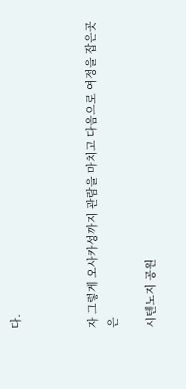다.



자 그렇게 오사카성까지 관람을 마치고 다음으로 여정을 잡은곳은

시텐노지 공원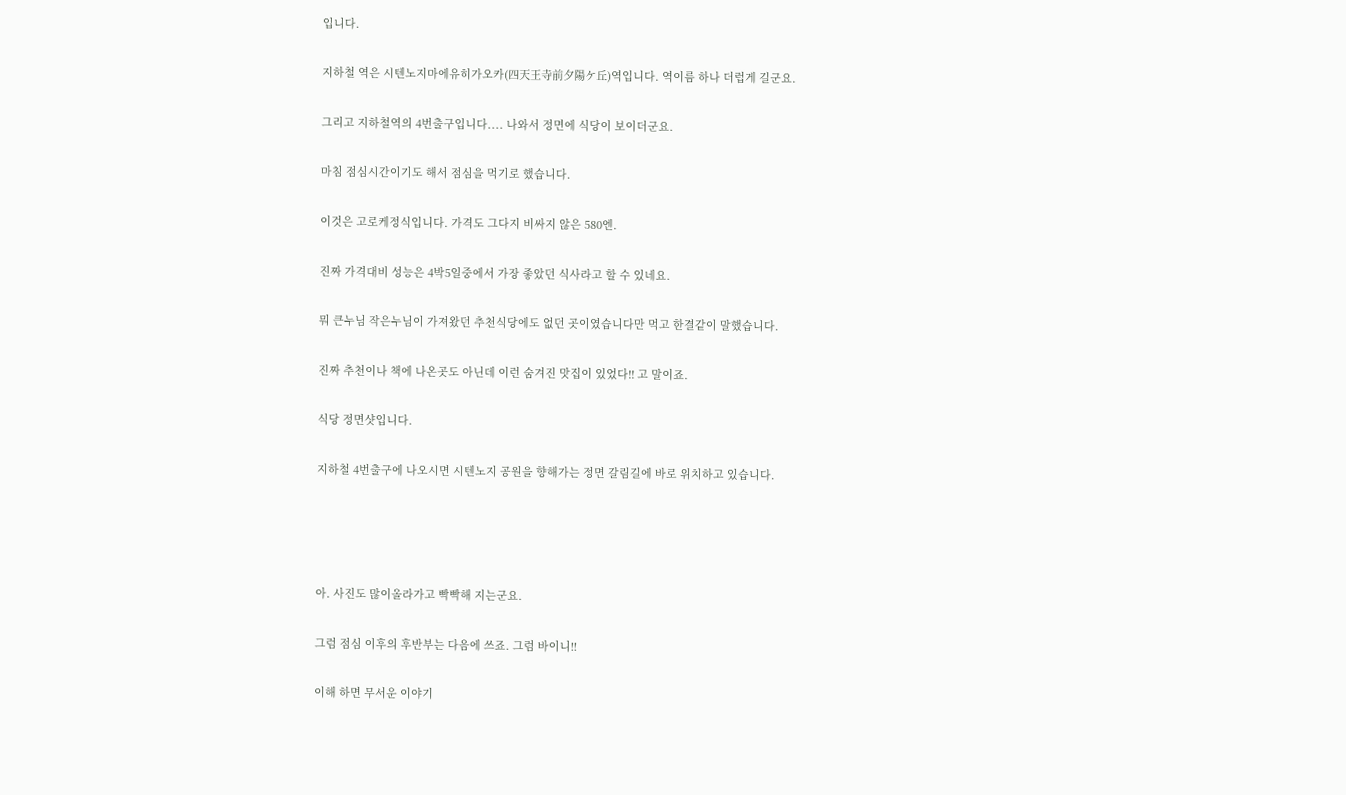입니다.

지하철 역은 시텐노지마에유히가오카(四天王寺前夕陽ケ丘)역입니다. 역이름 하나 더럽게 길군요.

그리고 지하철역의 4번출구입니다.... 나와서 정면에 식당이 보이더군요.

마침 점심시간이기도 해서 점심을 먹기로 했습니다.

이것은 고로케정식입니다. 가격도 그다지 비싸지 않은 580엔.

진짜 가격대비 성능은 4박5일중에서 가장 좋았던 식사라고 할 수 있네요.

뭐 큰누님 작은누님이 가져왔던 추천식당에도 없던 곳이였습니다만 먹고 한결같이 말했습니다.

진짜 추천이나 책에 나온곳도 아닌데 이런 숨겨진 맛집이 있었다!! 고 말이죠.

식당 정면샷입니다.

지하철 4번출구에 나오시면 시텐노지 공원을 향해가는 정면 갈림길에 바로 위치하고 있습니다.




아. 사진도 많이올라가고 빡빡해 지는군요.

그럼 점심 이후의 후반부는 다음에 쓰죠. 그럼 바이니!!

이해 하면 무서운 이야기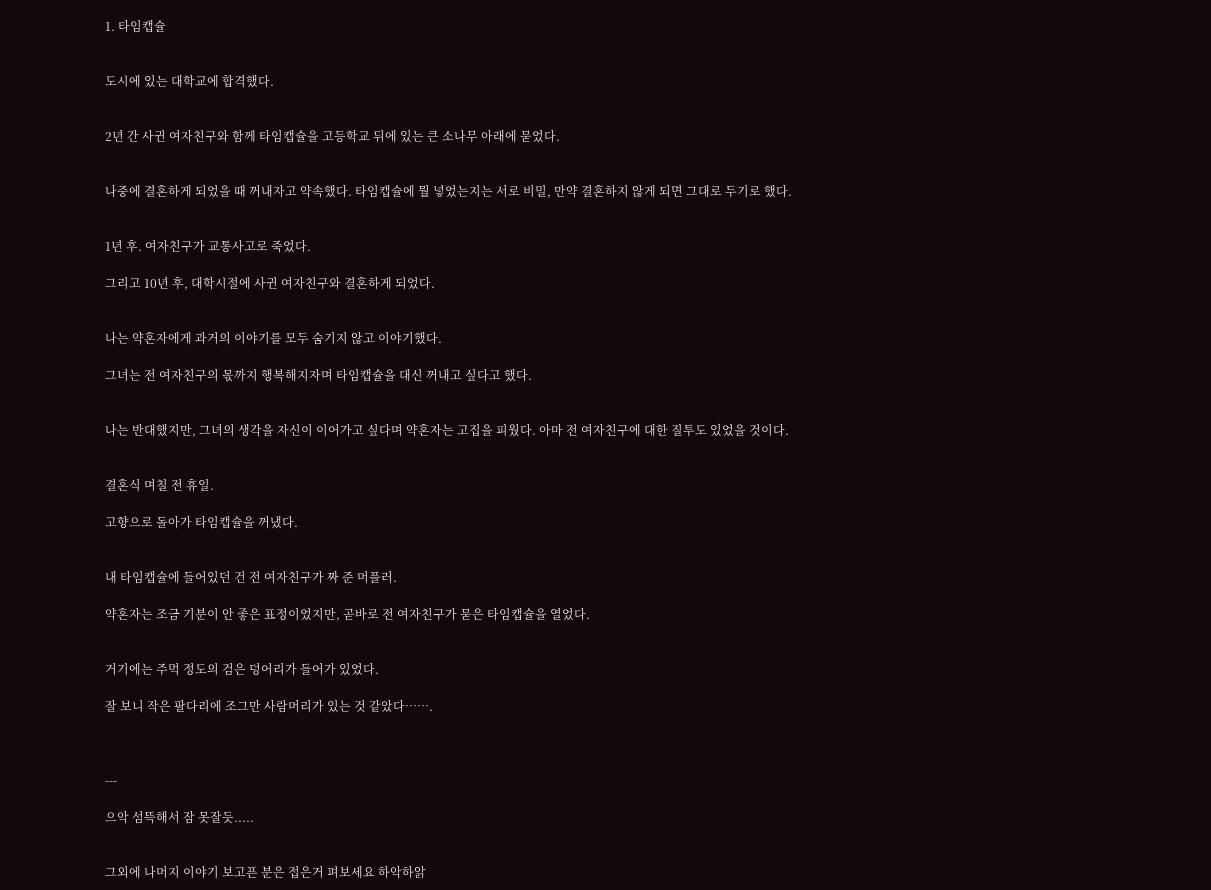1. 타임캡슐


도시에 있는 대학교에 합격했다.


2년 간 사귄 여자친구와 함께 타임캡슐을 고등학교 뒤에 있는 큰 소나무 아래에 묻었다.


나중에 결혼하게 되었을 때 꺼내자고 약속했다. 타임캡슐에 뭘 넣었는지는 서로 비밀, 만약 결혼하지 않게 되면 그대로 두기로 했다.


1년 후. 여자친구가 교통사고로 죽었다.

그리고 10년 후, 대학시절에 사귄 여자친구와 결혼하게 되었다.


나는 약혼자에게 과거의 이야기를 모두 숨기지 않고 이야기했다.

그녀는 전 여자친구의 몫까지 행복해지자며 타임캡슐을 대신 꺼내고 싶다고 했다.


나는 반대했지만, 그녀의 생각을 자신이 이어가고 싶다며 약혼자는 고집을 피웠다. 아마 전 여자친구에 대한 질투도 있었을 것이다.


결혼식 며칠 전 휴일.

고향으로 돌아가 타임캡슐을 꺼냈다.


내 타임캡슐에 들어있던 건 전 여자친구가 짜 준 머플러.

약혼자는 조금 기분이 안 좋은 표정이었지만, 곧바로 전 여자친구가 묻은 타임캡슐을 열었다.


거기에는 주먹 정도의 검은 덩어리가 들어가 있었다.

잘 보니 작은 팔다리에 조그만 사람머리가 있는 것 같았다…….



---

으악 섬뜩해서 잠 못잘듯.....


그외에 나머지 이야기 보고픈 분은 접은거 펴보세요 하악하앍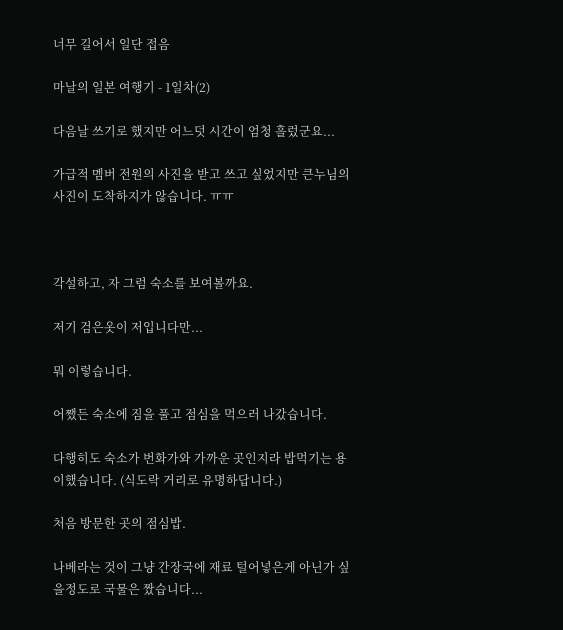너무 길어서 일단 접음

마날의 일본 여행기 - 1일차(2)

다음날 쓰기로 했지만 어느덧 시간이 엄청 흘렀군요...

가급적 멤버 전원의 사진을 받고 쓰고 싶었지만 큰누님의 사진이 도착하지가 않습니다. ㅠㅠ



각설하고, 자 그럼 숙소를 보여볼까요.

저기 검은옷이 저입니다만...

뭐 이렇습니다.

어쨌든 숙소에 짐을 풀고 점심을 먹으러 나갔습니다.

다행히도 숙소가 번화가와 가까운 곳인지라 밥먹기는 용이했습니다. (식도락 거리로 유명하답니다.)

처음 방문한 곳의 점심밥.

나베라는 것이 그냥 간장국에 재료 털어넣은게 아닌가 싶을정도로 국물은 짰습니다...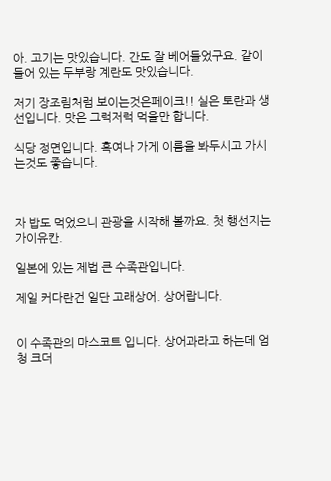아. 고기는 맛있습니다. 간도 잘 베어들었구요. 같이 들어 있는 두부랑 계란도 맛있습니다.

저기 장조림처럼 보이는것은페이크!! 실은 토란과 생선입니다. 맛은 그럭저럭 먹을만 합니다.

식당 정면입니다. 혹여나 가게 이름을 봐두시고 가시는것도 좋습니다.



자 밥도 먹었으니 관광을 시작해 볼까요. 첫 행선지는 가이유칸.

일본에 있는 제법 큰 수족관입니다.

제일 커다란건 일단 고래상어. 상어랍니다.


이 수족관의 마스코트 입니다. 상어과라고 하는데 엄청 크더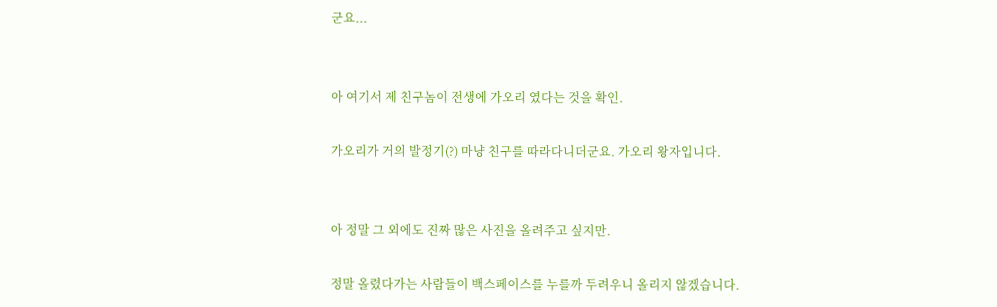군요...


아 여기서 제 친구놈이 전생에 가오리 였다는 것을 확인.

가오리가 거의 발정기(?) 마냥 친구를 따라다니더군요. 가오리 왕자입니다.


아 정말 그 외에도 진짜 많은 사진을 올려주고 싶지만.

정말 올렸다가는 사람들이 백스페이스를 누를까 두려우니 올리지 않겠습니다.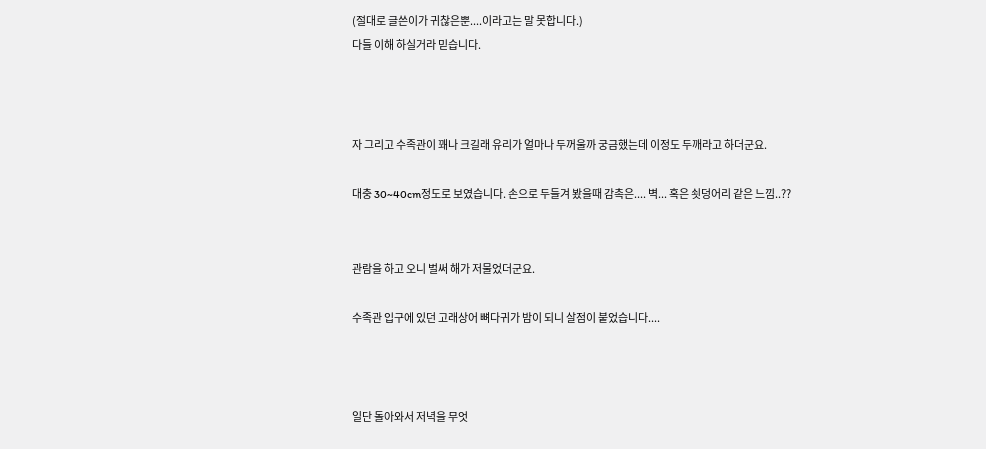(절대로 글쓴이가 귀찮은뿐....이라고는 말 못합니다.)
다들 이해 하실거라 믿습니다.



자 그리고 수족관이 꽤나 크길래 유리가 얼마나 두꺼울까 궁금했는데 이정도 두깨라고 하더군요.

대충 30~40cm정도로 보였습니다. 손으로 두들겨 봤을때 감촉은.... 벽... 혹은 쇳덩어리 같은 느낌..??


관람을 하고 오니 벌써 해가 저물었더군요.

수족관 입구에 있던 고래상어 뼈다귀가 밤이 되니 살점이 붙었습니다....



일단 돌아와서 저녁을 무엇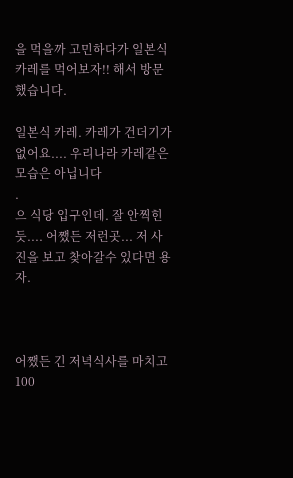을 먹을까 고민하다가 일본식 카레를 먹어보자!! 해서 방문했습니다.

일본식 카레. 카레가 건더기가 없어요.... 우리나라 카레같은 모습은 아닙니다
.
으 식당 입구인데. 잘 안찍힌듯.... 어쨌든 저런곳... 저 사진을 보고 찾아갈수 있다면 용자.



어쨌든 긴 저녁식사를 마치고 100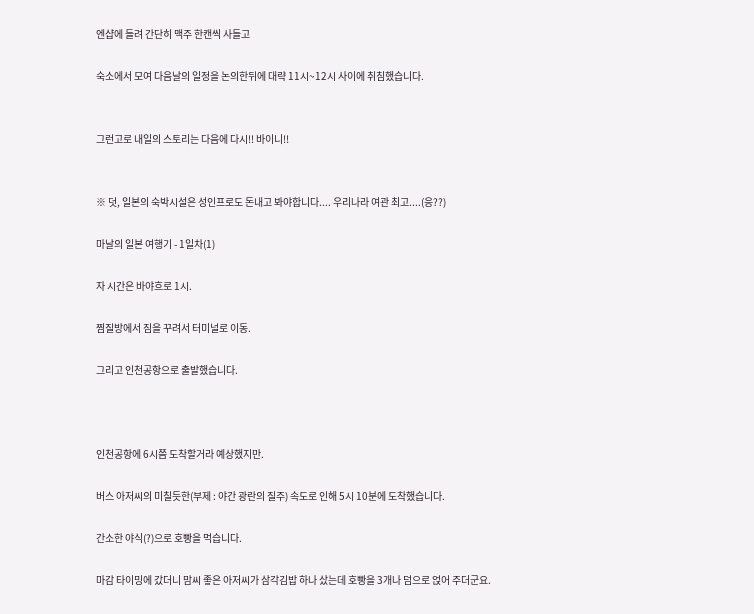엔샵에 들려 간단히 맥주 한캔씩 사들고

숙소에서 모여 다음날의 일정을 논의한뒤에 대략 11시~12시 사이에 취침했습니다.


그런고로 내일의 스토리는 다음에 다시!! 바이니!!


※ 덧, 일본의 숙박시설은 성인프로도 돈내고 봐야합니다.... 우리나라 여관 최고....(응??)

마날의 일본 여행기 - 1일차(1)

자 시간은 바야흐로 1시.

찜질방에서 짐을 꾸려서 터미널로 이동.

그리고 인천공항으로 출발했습니다.



인천공항에 6시쯤 도착할거라 예상했지만.

버스 아저씨의 미칠듯한(부제 : 야간 광란의 질주) 속도로 인해 5시 10분에 도착했습니다.

간소한 야식(?)으로 호빵을 먹습니다.

마감 타이밍에 갔더니 맘씨 좋은 아저씨가 삼각김밥 하나 샀는데 호빵을 3개나 덤으로 얹어 주더군요.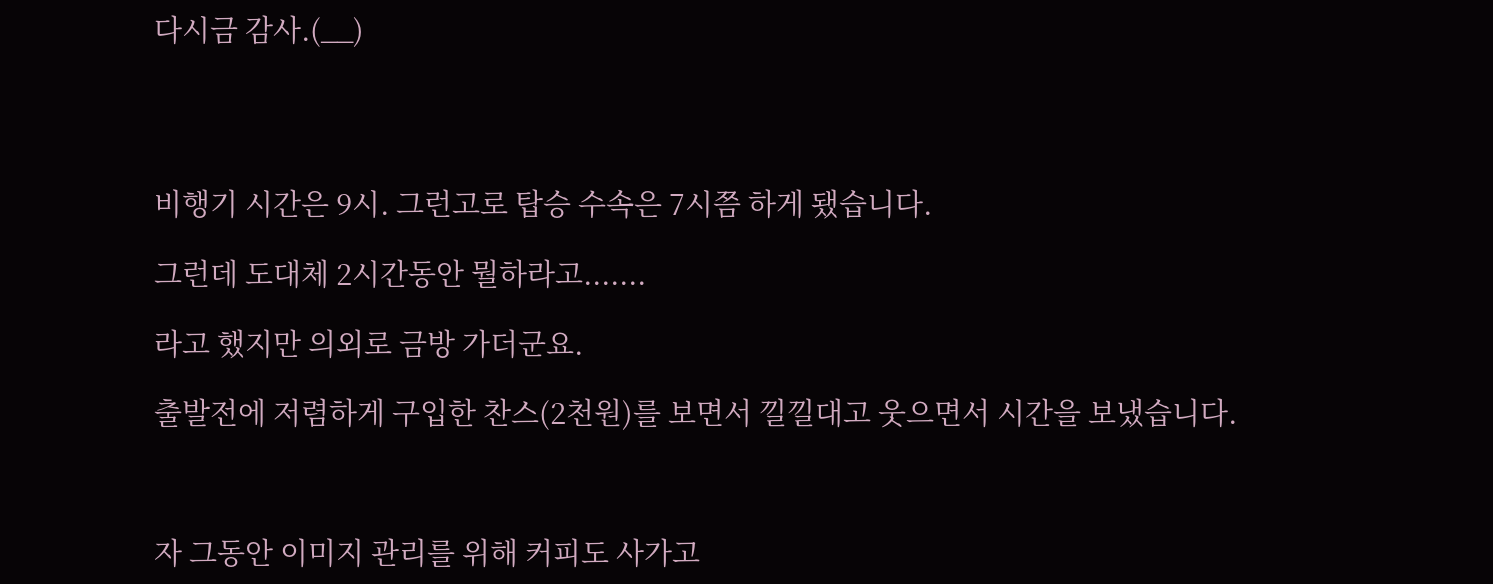다시금 감사.(__)




비행기 시간은 9시. 그런고로 탑승 수속은 7시쯤 하게 됐습니다.

그런데 도대체 2시간동안 뭘하라고.......

라고 했지만 의외로 금방 가더군요.

출발전에 저렴하게 구입한 찬스(2천원)를 보면서 낄낄대고 웃으면서 시간을 보냈습니다.



자 그동안 이미지 관리를 위해 커피도 사가고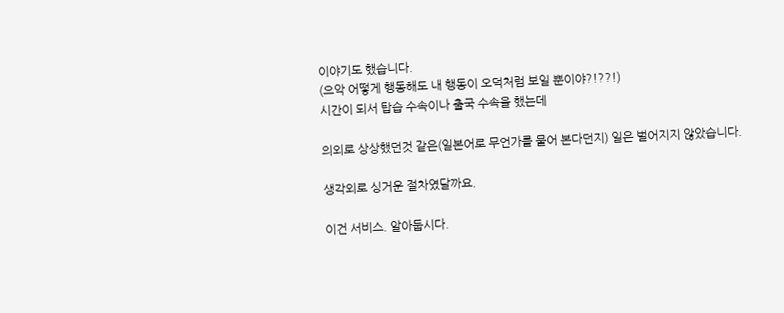이야기도 했습니다.
(으악 어떻게 행동해도 내 행동이 오덕처럼 보일 뿐이야?!??!)
시간이 되서 탑습 수속이나 출국 수속을 했는데

의외로 상상했던것 같은(일본어로 무언가를 물어 본다던지) 일은 벌어지지 않았습니다.

생각외로 싱거운 절차였달까요.

이건 서비스. 알아둡시다.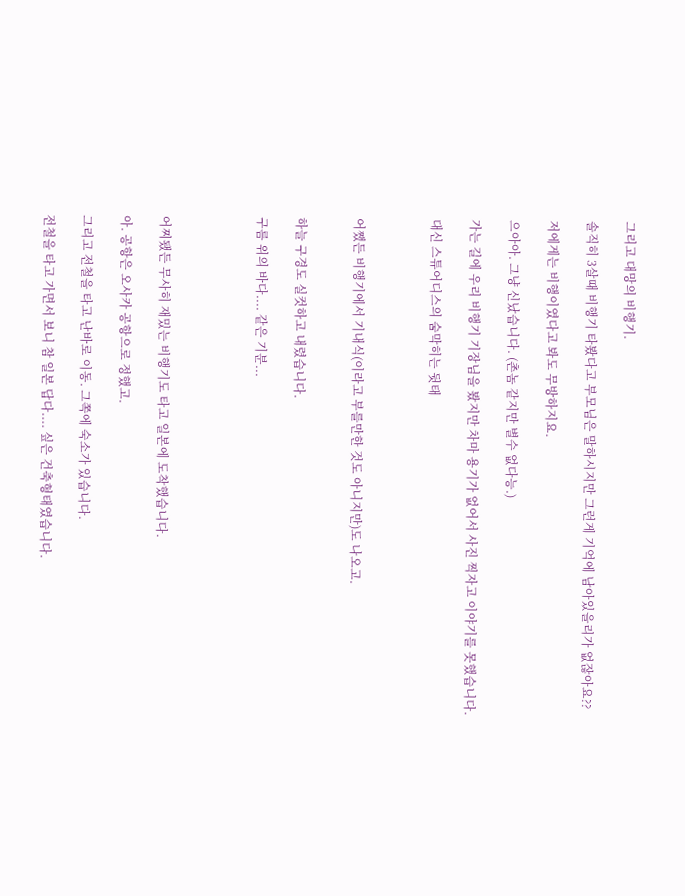그리고 대망의 비행기.

솔직히 3살때 비행기 타봤다고 부모님은 말하시지만 그런게 기억에 남아있을리가 없잖아요??

저에게는 비행이였다고 봐도 무방하지요.

으아아. 그냥 신났습니다. (촌놈 같지만 별수 없다능.)

가는 길에 우리 비행기 기장님을 봤지만 차마 용기가 없어서 사진 찍자고 이야기를 못했습니다.

대신 스튜어디스의 숨막히는 뒷태



어쨌든 비행기에서 기내식(이라고 부를만한 것도 아니지만)도 나오고.


하늘 구경도 실컷하고 내렸습니다.

구름 위의 바다.... 같은 기분...




어찌됐든 무사히 재밌는 비행기도 타고 일본에 도착했습니다.

아. 공항은 오사카 공항으로 정했고.

그리고 전철을 타고 난바로 이동. 그쪽에 숙소가 있습니다.

전철을 타고 가면서 보니 참 일본 답다.... 싶은 건축형태였습니다.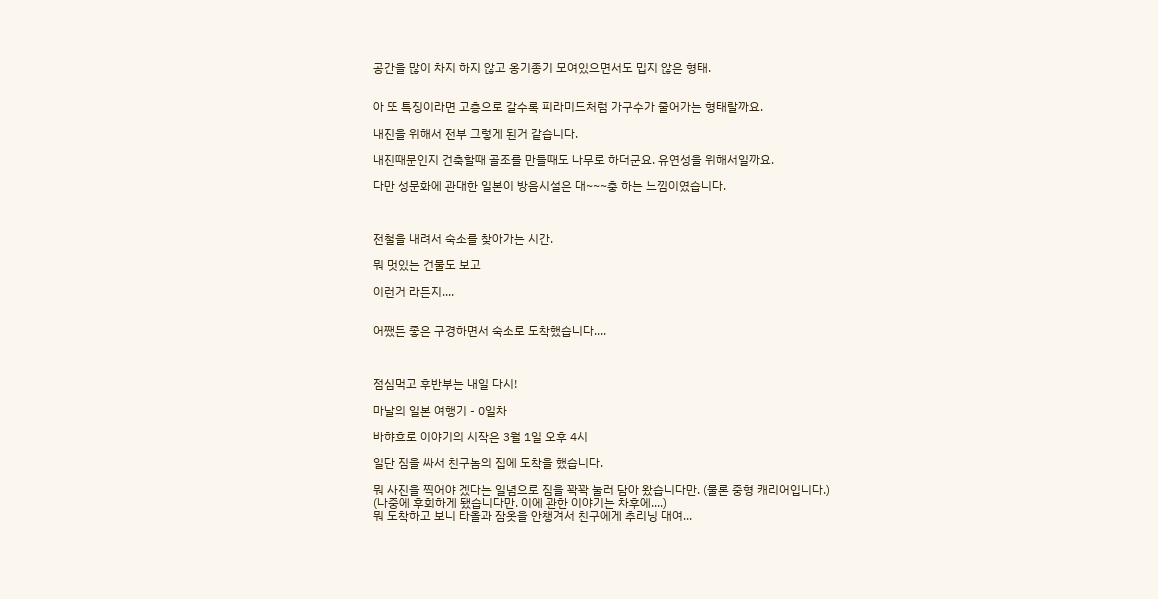공간을 많이 차지 하지 않고 옹기종기 모여있으면서도 밉지 않은 형태.


아 또 특징이라면 고층으로 갈수록 피라미드처럼 가구수가 줄어가는 형태랄까요.

내진을 위해서 전부 그렇게 된거 같습니다.

내진때문인지 건축할때 골조를 만들때도 나무로 하더군요. 유연성을 위해서일까요.

다만 성문화에 관대한 일본이 방음시설은 대~~~충 하는 느낌이였습니다.



전철을 내려서 숙소를 찾아가는 시간.

뭐 멋있는 건물도 보고

이런거 라든지....


어쨌든 좋은 구경하면서 숙소로 도착했습니다....



점심먹고 후반부는 내일 다시!

마날의 일본 여행기 - 0일차

바햐흐로 이야기의 시작은 3월 1일 오후 4시

일단 짐을 싸서 친구놈의 집에 도착을 했습니다.

뭐 사진을 찍어야 겠다는 일념으로 짐을 꽉꽉 눌러 담아 왔습니다만. (물론 중형 캐리어입니다.)
(나중에 후회하게 됐습니다만. 이에 관한 이야기는 차후에....)
뭐 도착하고 보니 타올과 잠옷을 안챙겨서 친구에게 추리닝 대여...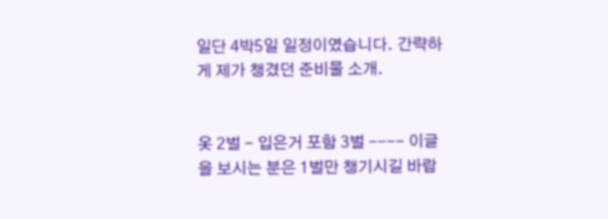일단 4박5일 일정이였습니다. 간략하게 제가 챙겼던 준비물 소개.


옷 2벌 - 입은거 포함 3벌 ---- 이글을 보시는 분은 1벌만 챙기시길 바랍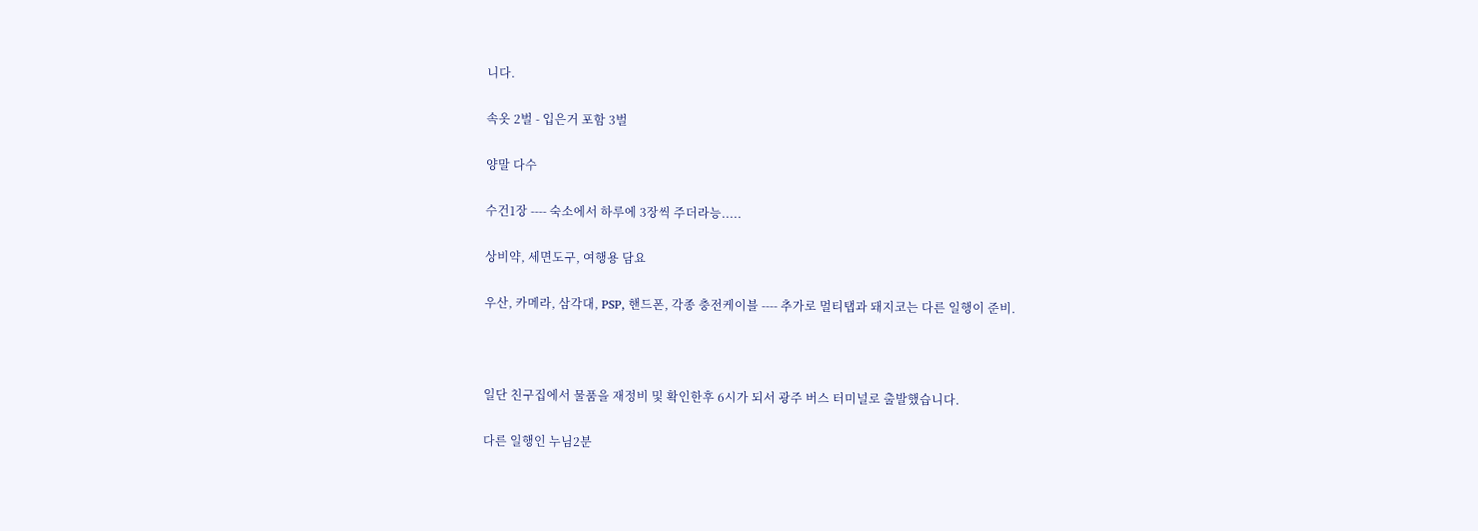니다.

속옷 2벌 - 입은거 포함 3벌

양말 다수

수건1장 ---- 숙소에서 하루에 3장씩 주더라능.....

상비약, 세면도구, 여행용 담요

우산, 카메라, 삼각대, PSP, 핸드폰, 각종 충전케이블 ---- 추가로 멀티탭과 돼지코는 다른 일행이 준비.



일단 친구집에서 물품을 재정비 및 확인한후 6시가 되서 광주 버스 터미널로 출발했습니다.

다른 일행인 누님2분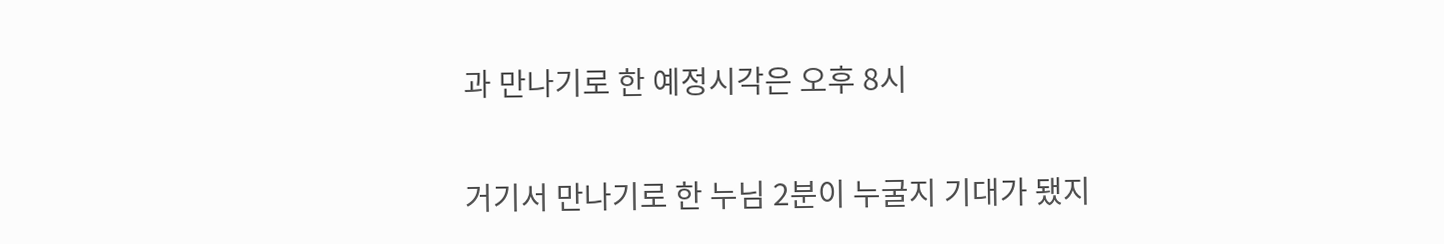과 만나기로 한 예정시각은 오후 8시

거기서 만나기로 한 누님 2분이 누굴지 기대가 됐지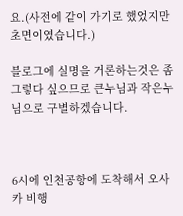요.(사전에 같이 가기로 했었지만 초면이였습니다.)

블로그에 실명을 거론하는것은 좀 그렇다 싶으므로 큰누님과 작은누님으로 구별하겠습니다.



6시에 인천공항에 도착해서 오사카 비행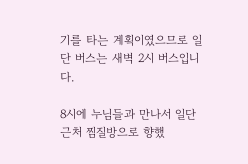기를 타는 계획이였으므로 일단 버스는 새벽 2시 버스입니다.

8시에 누님들과 만나서 일단 근처 찜질방으로 향했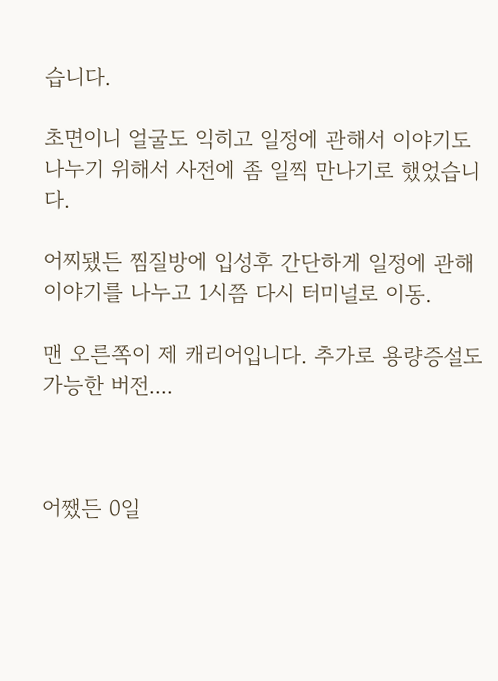습니다.

초면이니 얼굴도 익히고 일정에 관해서 이야기도 나누기 위해서 사전에 좀 일찍 만나기로 했었습니다.

어찌됐든 찜질방에 입성후 간단하게 일정에 관해 이야기를 나누고 1시쯤 다시 터미널로 이동.

맨 오른쪽이 제 캐리어입니다. 추가로 용량증설도 가능한 버전....



어쨌든 0일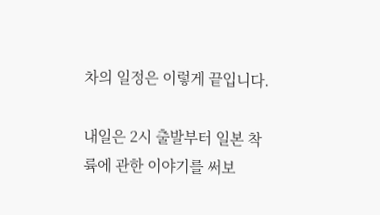차의 일정은 이렇게 끝입니다.

내일은 2시 출발부터 일본 착륙에 관한 이야기를 써보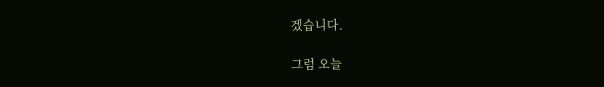겠습니다.

그럼 오늘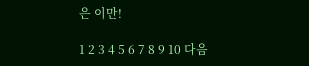은 이만!

1 2 3 4 5 6 7 8 9 10 다음